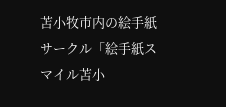苫小牧市内の絵手紙サークル「絵手紙スマイル苫小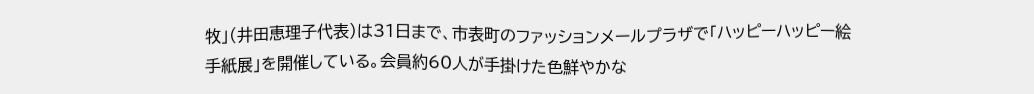牧」(井田恵理子代表)は31日まで、市表町のファッションメールプラザで「ハッピーハッピー絵手紙展」を開催している。会員約60人が手掛けた色鮮やかな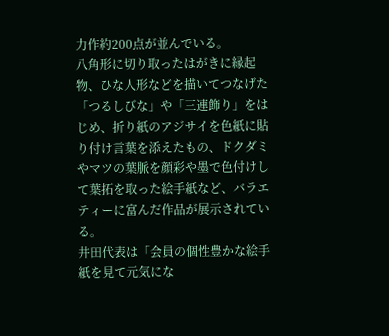力作約200点が並んでいる。
八角形に切り取ったはがきに縁起物、ひな人形などを描いてつなげた「つるしびな」や「三連飾り」をはじめ、折り紙のアジサイを色紙に貼り付け言葉を添えたもの、ドクダミやマツの葉脈を顔彩や墨で色付けして葉拓を取った絵手紙など、バラエティーに富んだ作品が展示されている。
井田代表は「会員の個性豊かな絵手紙を見て元気にな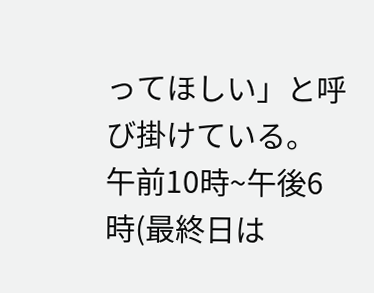ってほしい」と呼び掛けている。
午前10時~午後6時(最終日は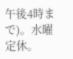午後4時まで)。水曜定休。